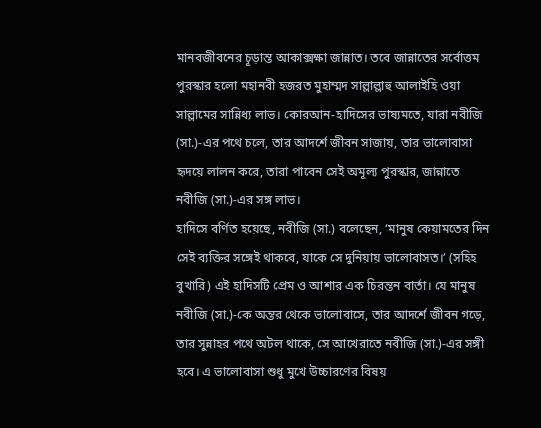মানবজীবনের চূড়ান্ত আকাক্সক্ষা জান্নাত। তবে জান্নাতের সর্বোত্তম পুরস্কার হলো মহানবী হজরত মুহাম্মদ সাল্লাল্লাহু আলাইহি ওয়া সাল্লামের সান্নিধ্য লাভ। কোরআন-হাদিসের ভাষ্যমতে, যারা নবীজি (সা.)-এর পথে চলে, তার আদর্শে জীবন সাজায়, তার ভালোবাসা হৃদয়ে লালন করে, তারা পাবেন সেই অমূল্য পুরস্কার, জান্নাতে নবীজি (সা.)-এর সঙ্গ লাভ।
হাদিসে বর্ণিত হয়েছে, নবীজি (সা.) বলেছেন, ‘মানুষ কেয়ামতের দিন সেই ব্যক্তির সঙ্গেই থাকবে, যাকে সে দুনিয়ায় ভালোবাসত।’ (সহিহ বুখারি) এই হাদিসটি প্রেম ও আশার এক চিরন্তন বার্তা। যে মানুষ নবীজি (সা.)-কে অন্তর থেকে ভালোবাসে, তার আদর্শে জীবন গড়ে, তার সুন্নাহর পথে অটল থাকে, সে আখেরাতে নবীজি (সা.)-এর সঙ্গী হবে। এ ভালোবাসা শুধু মুখে উচ্চারণের বিষয়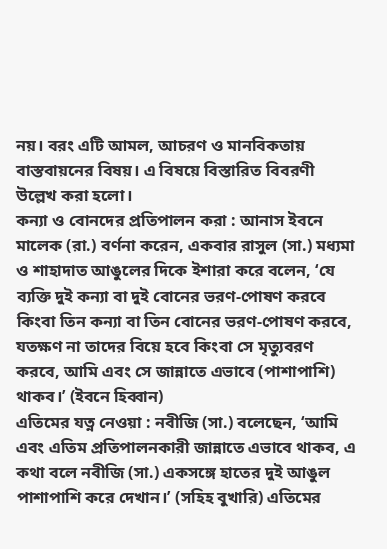নয়। বরং এটি আমল, আচরণ ও মানবিকতায় বাস্তবায়নের বিষয়। এ বিষয়ে বিস্তারিত বিবরণী উল্লেখ করা হলো।
কন্যা ও বোনদের প্রতিপালন করা : আনাস ইবনে মালেক (রা.) বর্ণনা করেন, একবার রাসুল (সা.) মধ্যমা ও শাহাদাত আঙুলের দিকে ইশারা করে বলেন, ‘যে ব্যক্তি দুই কন্যা বা দুই বোনের ভরণ-পোষণ করবে কিংবা তিন কন্যা বা তিন বোনের ভরণ-পোষণ করবে, যতক্ষণ না তাদের বিয়ে হবে কিংবা সে মৃত্যুবরণ করবে, আমি এবং সে জান্নাতে এভাবে (পাশাপাশি) থাকব।’ (ইবনে হিব্বান)
এতিমের যত্ন নেওয়া : নবীজি (সা.) বলেছেন, ‘আমি এবং এতিম প্রতিপালনকারী জান্নাতে এভাবে থাকব, এ কথা বলে নবীজি (সা.) একসঙ্গে হাতের দুই আঙুল পাশাপাশি করে দেখান।’ (সহিহ বুখারি) এতিমের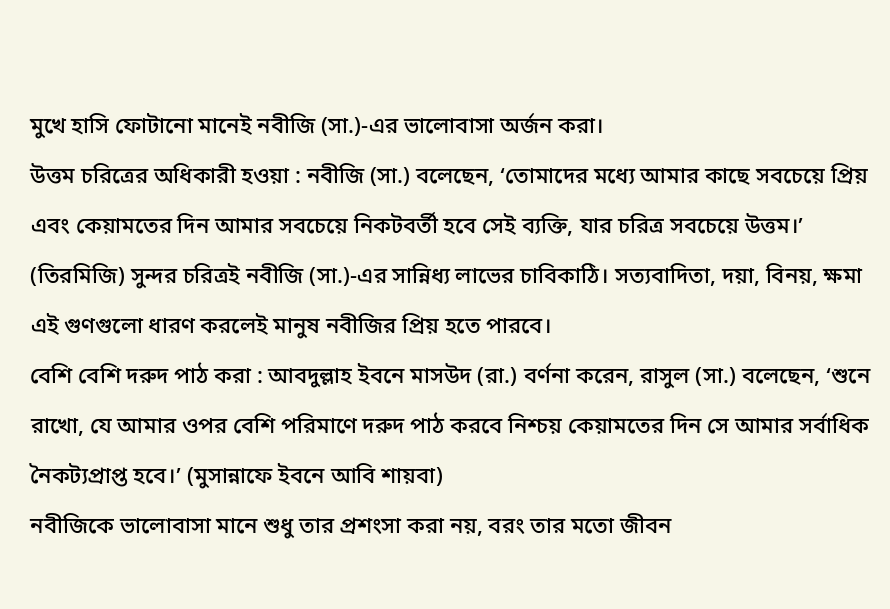মুখে হাসি ফোটানো মানেই নবীজি (সা.)-এর ভালোবাসা অর্জন করা।
উত্তম চরিত্রের অধিকারী হওয়া : নবীজি (সা.) বলেছেন, ‘তোমাদের মধ্যে আমার কাছে সবচেয়ে প্রিয় এবং কেয়ামতের দিন আমার সবচেয়ে নিকটবর্তী হবে সেই ব্যক্তি, যার চরিত্র সবচেয়ে উত্তম।’ (তিরমিজি) সুন্দর চরিত্রই নবীজি (সা.)-এর সান্নিধ্য লাভের চাবিকাঠি। সত্যবাদিতা, দয়া, বিনয়, ক্ষমা এই গুণগুলো ধারণ করলেই মানুষ নবীজির প্রিয় হতে পারবে।
বেশি বেশি দরুদ পাঠ করা : আবদুল্লাহ ইবনে মাসউদ (রা.) বর্ণনা করেন, রাসুল (সা.) বলেছেন, ‘শুনে রাখো, যে আমার ওপর বেশি পরিমাণে দরুদ পাঠ করবে নিশ্চয় কেয়ামতের দিন সে আমার সর্বাধিক নৈকট্যপ্রাপ্ত হবে।’ (মুসান্নাফে ইবনে আবি শায়বা)
নবীজিকে ভালোবাসা মানে শুধু তার প্রশংসা করা নয়, বরং তার মতো জীবন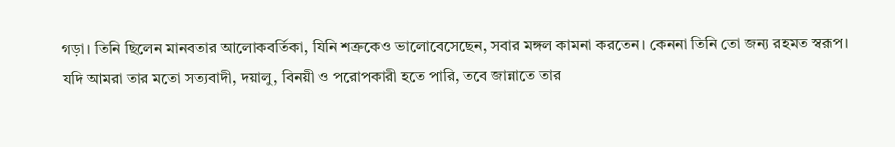গড়া। তিনি ছিলেন মানবতার আলোকবর্তিকা, যিনি শত্রুকেও ভালোবেসেছেন, সবার মঙ্গল কামনা করতেন। কেননা তিনি তো জন্য রহমত স্বরূপ। যদি আমরা তার মতো সত্যবাদী, দয়ালু, বিনয়ী ও পরোপকারী হতে পারি, তবে জান্নাতে তার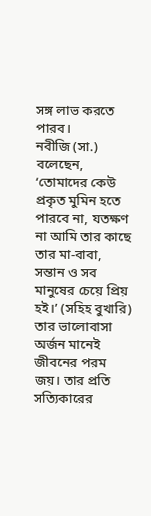সঙ্গ লাভ করতে পারব।
নবীজি (সা.) বলেছেন, ‘তোমাদের কেউ প্রকৃত মুমিন হতে পারবে না, যতক্ষণ না আমি তার কাছে তার মা-বাবা, সন্তান ও সব মানুষের চেয়ে প্রিয় হই।’ (সহিহ বুখারি) তার ভালোবাসা অর্জন মানেই জীবনের পরম জয়। তার প্রতি সত্যিকারের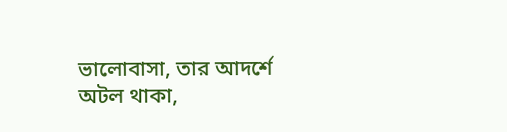ভালোবাসা, তার আদর্শে অটল থাকা,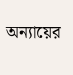অন্যায়ের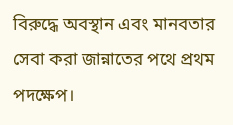বিরুদ্ধে অবস্থান এবং মানবতার সেবা করা জান্নাতের পথে প্রথম পদক্ষেপ।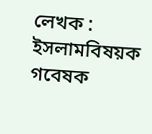লেখক : ইসলামবিষয়ক গবেষক